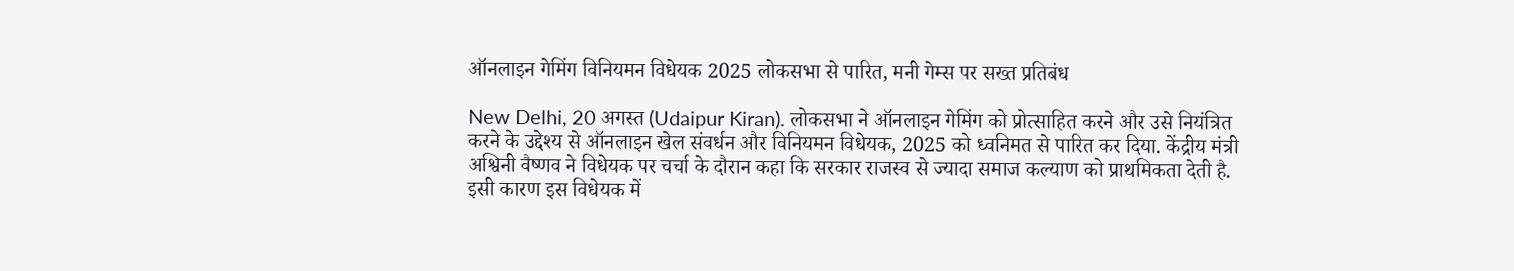ऑनलाइन गेमिंग विनियमन विधेयक 2025 लोकसभा से पारित, मनी गेम्स पर सख्त प्रतिबंध

New Delhi, 20 अगस्त (Udaipur Kiran). लोकसभा ने ऑनलाइन गेमिंग को प्रोत्साहित करने और उसे नियंत्रित करने के उद्देश्य से ऑनलाइन खेल संवर्धन और विनियमन विधेयक, 2025 को ध्वनिमत से पारित कर दिया. केंद्रीय मंत्री अश्विनी वैष्णव ने विधेयक पर चर्चा के दौरान कहा कि सरकार राजस्व से ज्यादा समाज कल्याण को प्राथमिकता देती है. इसी कारण इस विधेयक में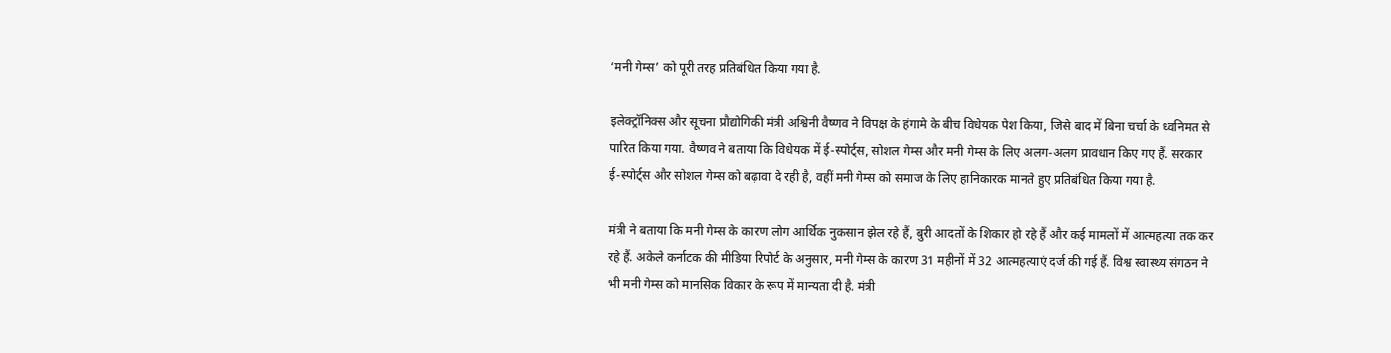‘मनी गेम्स’ को पूरी तरह प्रतिबंधित किया गया है.

इलेक्ट्रॉनिक्स और सूचना प्रौद्योगिकी मंत्री अश्विनी वैष्णव ने विपक्ष के हंगामे के बीच विधेयक पेश किया, जिसे बाद में बिना चर्चा के ध्वनिमत से पारित किया गया. वैष्णव ने बताया कि विधेयक में ई-स्पोर्ट्स, सोशल गेम्स और मनी गेम्स के लिए अलग-अलग प्रावधान किए गए हैं. सरकार ई-स्पोर्ट्स और सोशल गेम्स को बढ़ावा दे रही है, वहीं मनी गेम्स को समाज के लिए हानिकारक मानते हुए प्रतिबंधित किया गया है.

मंत्री ने बताया कि मनी गेम्स के कारण लोग आर्थिक नुकसान झेल रहे हैं, बुरी आदतों के शिकार हो रहे हैं और कई मामलों में आत्महत्या तक कर रहे हैं. अकेले कर्नाटक की मीडिया रिपोर्ट के अनुसार, मनी गेम्स के कारण 31 महीनों में 32 आत्महत्याएं दर्ज की गई हैं. विश्व स्वास्थ्य संगठन ने भी मनी गेम्स को मानसिक विकार के रूप में मान्यता दी है. मंत्री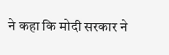ने कहा कि मोदी सरकार ने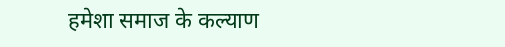हमेशा समाज के कल्याण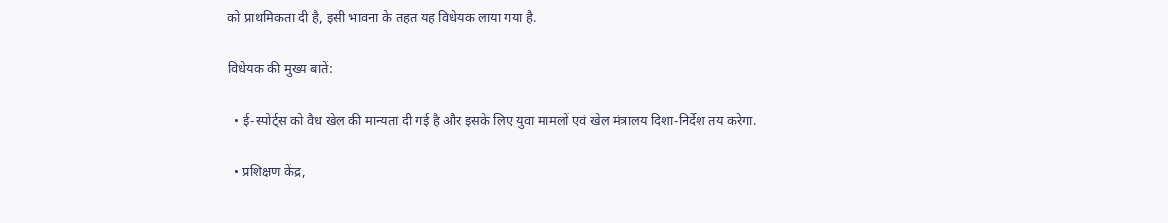को प्राथमिकता दी है, इसी भावना के तहत यह विधेयक लाया गया है.

विधेयक की मुख्य बातें:

  • ई-स्पोर्ट्स को वैध खेल की मान्यता दी गई है और इसके लिए युवा मामलों एवं खेल मंत्रालय दिशा-निर्देश तय करेगा.

  • प्रशिक्षण केंद्र,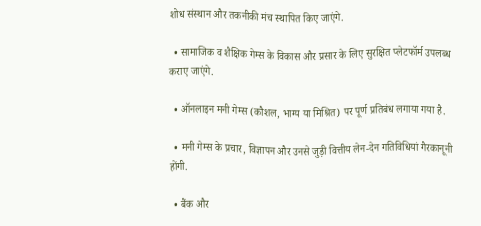शोध संस्थान और तकनीकी मंच स्थापित किए जाएंगे.

  • सामाजिक व शैक्षिक गेम्स के विकास और प्रसार के लिए सुरक्षित प्लेटफॉर्म उपलब्ध कराए जाएंगे.

  • ऑनलाइन मनी गेम्स (कौशल, भाग्य या मिश्रित) पर पूर्ण प्रतिबंध लगाया गया है.

  • मनी गेम्स के प्रचार, विज्ञापन और उनसे जुड़ी वित्तीय लेन-देन गतिविधियां गैरकानूनी होंगी.

  • बैंक और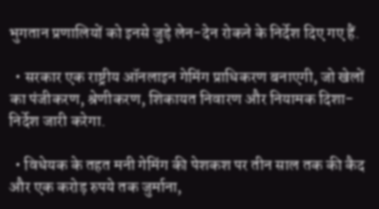भुगतान प्रणालियों को इनसे जुड़े लेन-देन रोकने के निर्देश दिए गए हैं.

  • सरकार एक राष्ट्रीय ऑनलाइन गेमिंग प्राधिकरण बनाएगी, जो खेलों का पंजीकरण, श्रेणीकरण, शिकायत निवारण और नियामक दिशा-निर्देश जारी करेगा.

  • विधेयक के तहत मनी गेमिंग की पेशकश पर तीन साल तक की कैद और एक करोड़ रुपये तक जुर्माना,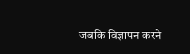जबकि विज्ञापन करने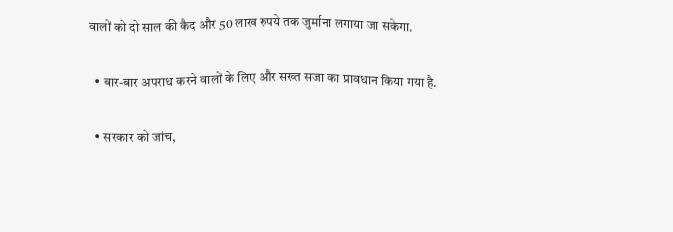वालों को दो साल की कैद और 50 लाख रुपये तक जुर्माना लगाया जा सकेगा.

  • बार-बार अपराध करने वालों के लिए और सख्त सजा का प्रावधान किया गया है.

  • सरकार को जांच,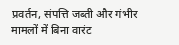प्रवर्तन, संपत्ति जब्ती और गंभीर मामलों में बिना वारंट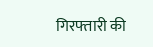गिरफ्तारी की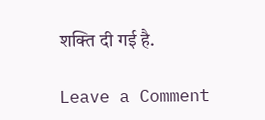शक्ति दी गई है.

Leave a Comment